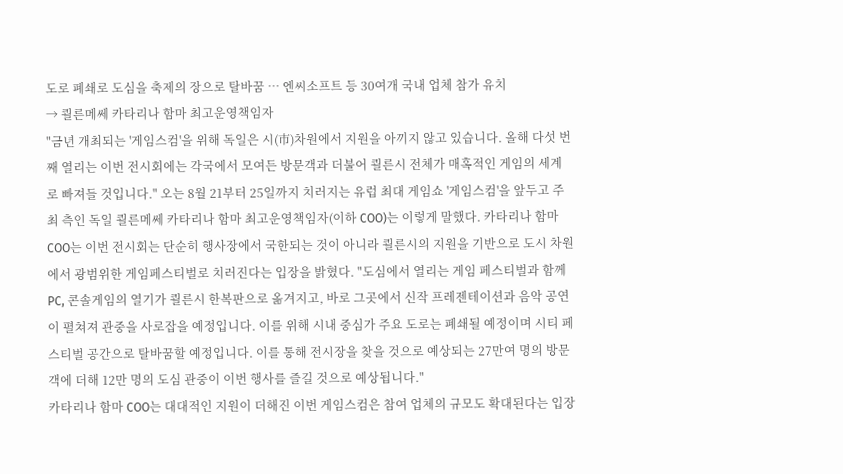도로 폐쇄로 도심을 축제의 장으로 탈바꿈 … 엔씨소프트 등 30여개 국내 업체 참가 유치
→ 쾰른메쎄 카타리나 함마 최고운영책임자
"금년 개최되는 '게임스컴'을 위해 독일은 시(市)차원에서 지원을 아끼지 않고 있습니다. 올해 다섯 번째 열리는 이번 전시회에는 각국에서 모여든 방문객과 더불어 쾰른시 전체가 매혹적인 게임의 세계로 빠져들 것입니다." 오는 8월 21부터 25일까지 치러지는 유럽 최대 게임쇼 '게임스컴'을 앞두고 주최 측인 독일 쾰른메쎄 카타리나 함마 최고운영책임자(이하 COO)는 이렇게 말했다. 카타리나 함마 COO는 이번 전시회는 단순히 행사장에서 국한되는 것이 아니라 쾰른시의 지원을 기반으로 도시 차원에서 광범위한 게임페스티벌로 치러진다는 입장을 밝혔다. "도심에서 열리는 게임 페스티벌과 함께 PC, 콘솔게임의 열기가 쾰른시 한복판으로 옮겨지고, 바로 그곳에서 신작 프레젠테이션과 음악 공연이 펼쳐져 관중을 사로잡을 예정입니다. 이를 위해 시내 중심가 주요 도로는 폐쇄될 예정이며 시티 페스티벌 공간으로 탈바꿈할 예정입니다. 이를 통해 전시장을 찾을 것으로 예상되는 27만여 명의 방문객에 더해 12만 명의 도심 관중이 이번 행사를 즐길 것으로 예상됩니다."
카타리나 함마 COO는 대대적인 지원이 더해진 이번 게임스컴은 참여 업체의 규모도 확대된다는 입장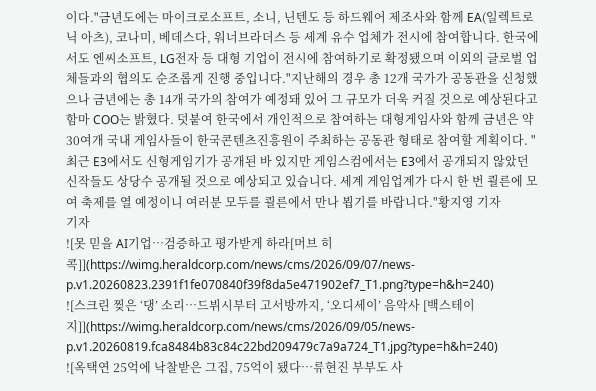이다."금년도에는 마이크로소프트, 소니, 닌텐도 등 하드웨어 제조사와 함께 EA(일렉트로닉 아츠), 코나미, 베데스다, 워너브라더스 등 세계 유수 업체가 전시에 참여합니다. 한국에서도 엔씨소프트, LG전자 등 대형 기업이 전시에 참여하기로 확정됐으며 이외의 글로벌 업체들과의 협의도 순조롭게 진행 중입니다."지난해의 경우 총 12개 국가가 공동관을 신청했으나 금년에는 총 14개 국가의 참여가 예정돼 있어 그 규모가 더욱 커질 것으로 예상된다고 함마 COO는 밝혔다. 덧붙여 한국에서 개인적으로 참여하는 대형게임사와 함께 금년은 약 30여개 국내 게임사들이 한국콘텐츠진흥원이 주최하는 공동관 형태로 참여할 계획이다. "최근 E3에서도 신형게임기가 공개된 바 있지만 게임스컴에서는 E3에서 공개되지 않았던 신작들도 상당수 공개될 것으로 예상되고 있습니다. 세계 게임업계가 다시 한 번 쾰른에 모여 축제를 열 예정이니 여러분 모두를 쾰른에서 만나 뵙기를 바랍니다."황지영 기자
기자
![못 믿을 AI기업…검증하고 평가받게 하라[머브 히콕]](https://wimg.heraldcorp.com/news/cms/2026/09/07/news-p.v1.20260823.2391f1fe070840f39f8da5e471902ef7_T1.png?type=h&h=240)
![스크린 찢은 ‘댕’ 소리…드뷔시부터 고서방까지, ‘오디세이’ 음악사 [백스테이지]](https://wimg.heraldcorp.com/news/cms/2026/09/05/news-p.v1.20260819.fca8484b83c84c22bd209479c7a9a724_T1.jpg?type=h&h=240)
![옥택연 25억에 낙찰받은 그집, 75억이 됐다…류현진 부부도 사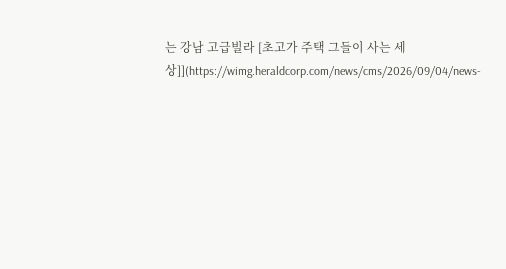는 강남 고급빌라 [초고가 주택 그들이 사는 세상]](https://wimg.heraldcorp.com/news/cms/2026/09/04/news-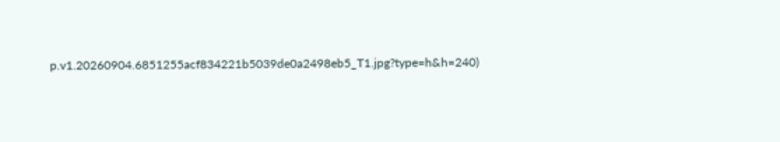p.v1.20260904.6851255acf834221b5039de0a2498eb5_T1.jpg?type=h&h=240)